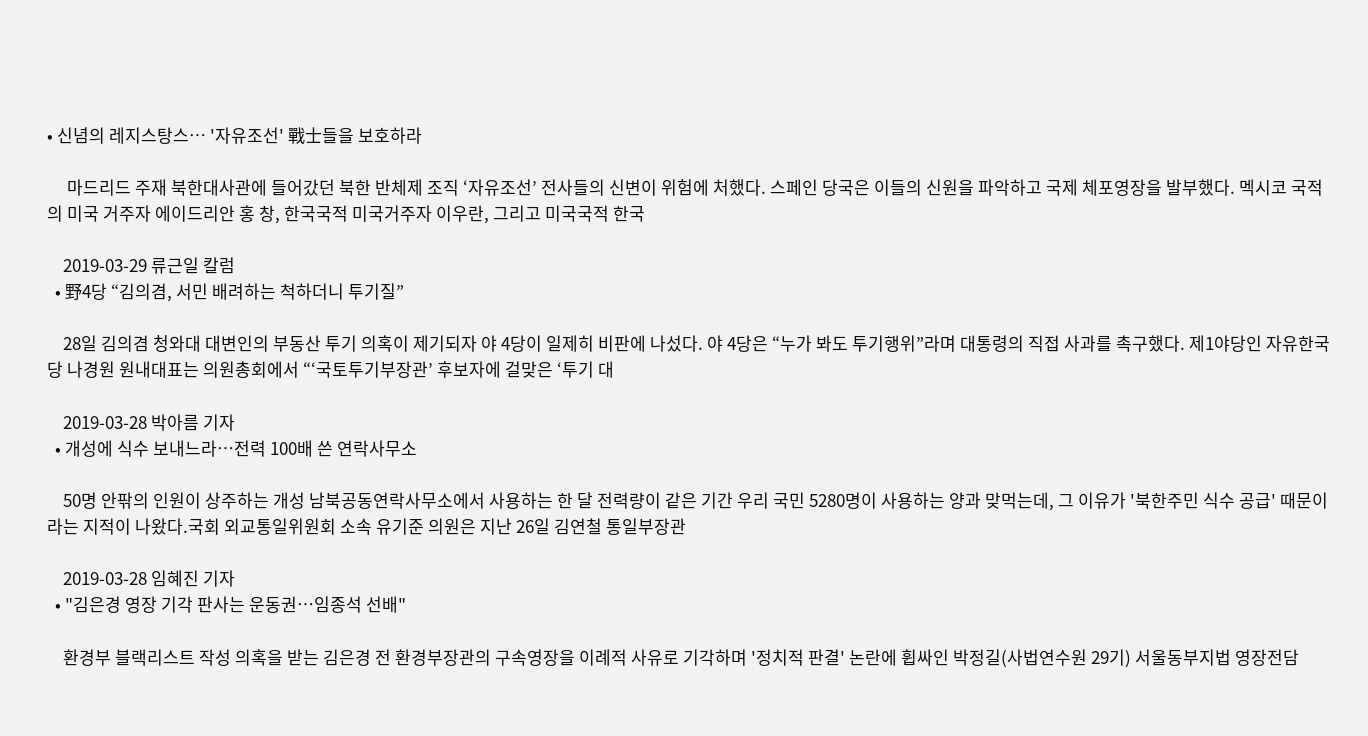• 신념의 레지스탕스… '자유조선' 戰士들을 보호하라

     마드리드 주재 북한대사관에 들어갔던 북한 반체제 조직 ‘자유조선’ 전사들의 신변이 위험에 처했다. 스페인 당국은 이들의 신원을 파악하고 국제 체포영장을 발부했다. 멕시코 국적의 미국 거주자 에이드리안 홍 창, 한국국적 미국거주자 이우란, 그리고 미국국적 한국

    2019-03-29 류근일 칼럼
  • 野4당 “김의겸, 서민 배려하는 척하더니 투기질”

    28일 김의겸 청와대 대변인의 부동산 투기 의혹이 제기되자 야 4당이 일제히 비판에 나섰다. 야 4당은 “누가 봐도 투기행위”라며 대통령의 직접 사과를 촉구했다. 제1야당인 자유한국당 나경원 원내대표는 의원총회에서 “‘국토투기부장관’ 후보자에 걸맞은 ‘투기 대

    2019-03-28 박아름 기자
  • 개성에 식수 보내느라…전력 100배 쓴 연락사무소

    50명 안팎의 인원이 상주하는 개성 남북공동연락사무소에서 사용하는 한 달 전력량이 같은 기간 우리 국민 5280명이 사용하는 양과 맞먹는데, 그 이유가 '북한주민 식수 공급' 때문이라는 지적이 나왔다.국회 외교통일위원회 소속 유기준 의원은 지난 26일 김연철 통일부장관

    2019-03-28 임혜진 기자
  • "김은경 영장 기각 판사는 운동권…임종석 선배"

    환경부 블랙리스트 작성 의혹을 받는 김은경 전 환경부장관의 구속영장을 이례적 사유로 기각하며 '정치적 판결' 논란에 휩싸인 박정길(사법연수원 29기) 서울동부지법 영장전담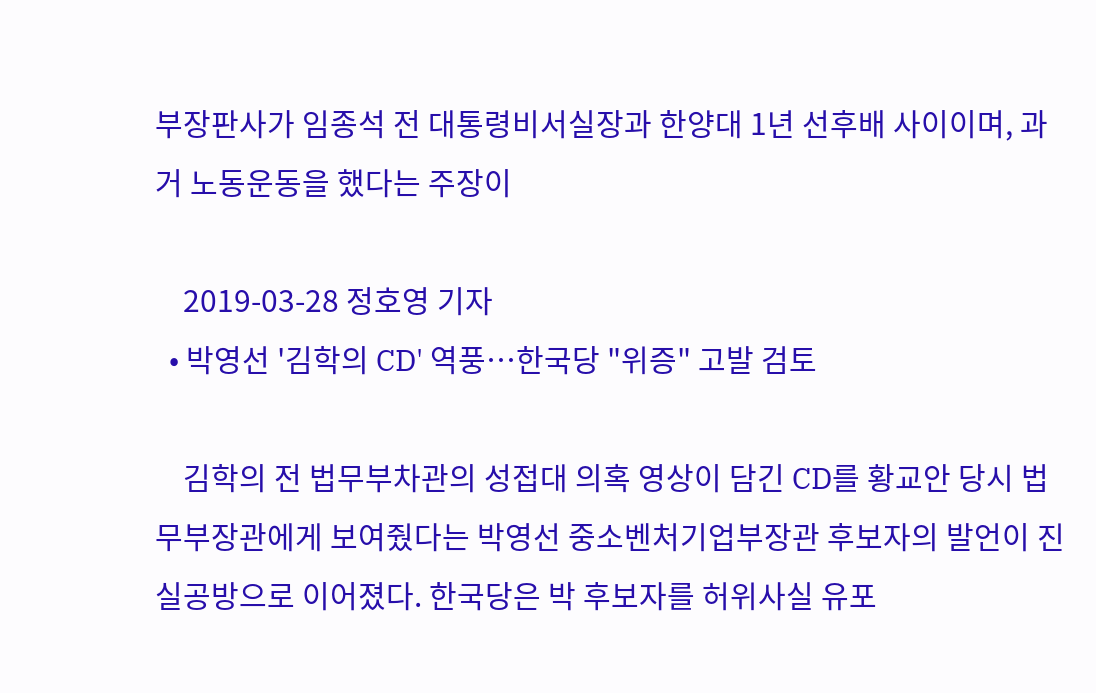부장판사가 임종석 전 대통령비서실장과 한양대 1년 선후배 사이이며, 과거 노동운동을 했다는 주장이

    2019-03-28 정호영 기자
  • 박영선 '김학의 CD' 역풍…한국당 "위증" 고발 검토

    김학의 전 법무부차관의 성접대 의혹 영상이 담긴 CD를 황교안 당시 법무부장관에게 보여줬다는 박영선 중소벤처기업부장관 후보자의 발언이 진실공방으로 이어졌다. 한국당은 박 후보자를 허위사실 유포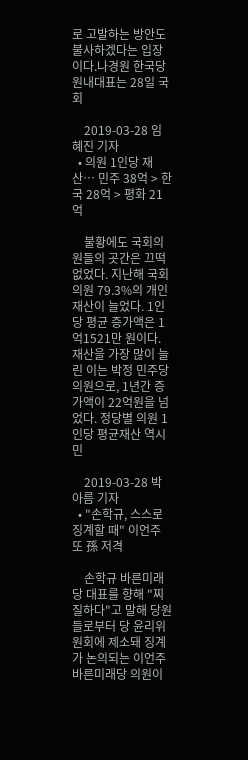로 고발하는 방안도 불사하겠다는 입장이다.나경원 한국당 원내대표는 28일 국회

    2019-03-28 임혜진 기자
  • 의원 1인당 재산… 민주 38억 > 한국 28억 > 평화 21억

    불황에도 국회의원들의 곳간은 끄떡없었다. 지난해 국회의원 79.3%의 개인 재산이 늘었다. 1인당 평균 증가액은 1억1521만 원이다. 재산을 가장 많이 늘린 이는 박정 민주당 의원으로, 1년간 증가액이 22억원을 넘었다. 정당별 의원 1인당 평균재산 역시 민

    2019-03-28 박아름 기자
  • "손학규, 스스로 징계할 때" 이언주 또 孫 저격

    손학규 바른미래당 대표를 향해 "찌질하다"고 말해 당원들로부터 당 윤리위원회에 제소돼 징계가 논의되는 이언주 바른미래당 의원이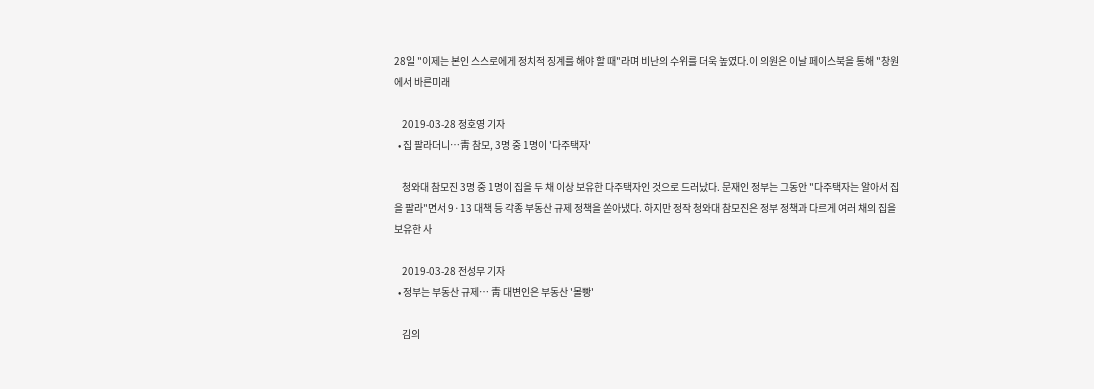28일 "이제는 본인 스스로에게 정치적 징계를 해야 할 때"라며 비난의 수위를 더욱 높였다.이 의원은 이날 페이스북을 통해 "창원에서 바른미래

    2019-03-28 정호영 기자
  • 집 팔라더니…靑 참모, 3명 중 1명이 '다주택자'

    청와대 참모진 3명 중 1명이 집을 두 채 이상 보유한 다주택자인 것으로 드러났다. 문재인 정부는 그동안 "다주택자는 알아서 집을 팔라"면서 9·13 대책 등 각종 부동산 규제 정책을 쏟아냈다. 하지만 정작 청와대 참모진은 정부 정책과 다르게 여러 채의 집을 보유한 사

    2019-03-28 전성무 기자
  • 정부는 부동산 규제… 靑 대변인은 부동산 '몰빵'

    김의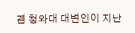겸 청와대 대변인이 지난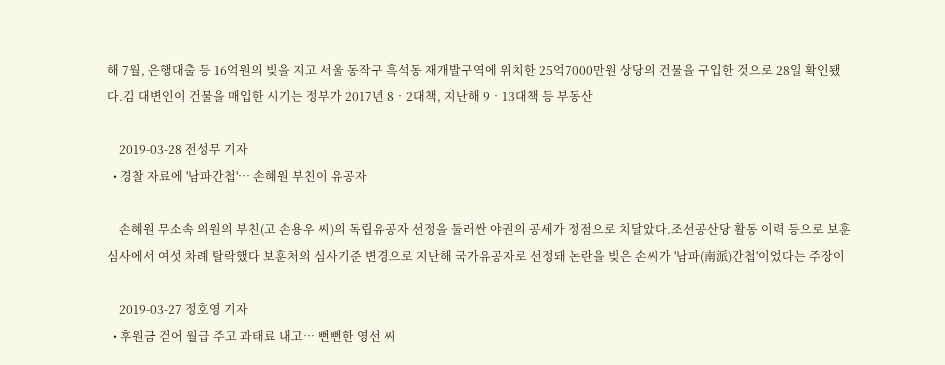해 7월, 은행대출 등 16억원의 빚을 지고 서울 동작구 흑석동 재개발구역에 위치한 25억7000만원 상당의 건물을 구입한 것으로 28일 확인됐다.김 대변인이 건물을 매입한 시기는 정부가 2017년 8‧2대책, 지난해 9‧13대책 등 부동산

    2019-03-28 전성무 기자
  • 경찰 자료에 '남파간첩'… 손혜원 부친이 유공자

    손혜원 무소속 의원의 부친(고 손용우 씨)의 독립유공자 선정을 둘러싼 야권의 공세가 정점으로 치달았다.조선공산당 활동 이력 등으로 보훈심사에서 여섯 차례 탈락했다 보훈처의 심사기준 변경으로 지난해 국가유공자로 선정돼 논란을 빚은 손씨가 '남파(南派)간첩'이었다는 주장이

    2019-03-27 정호영 기자
  • 후원금 걷어 월급 주고 과태료 내고… 뻔뻔한 영선 씨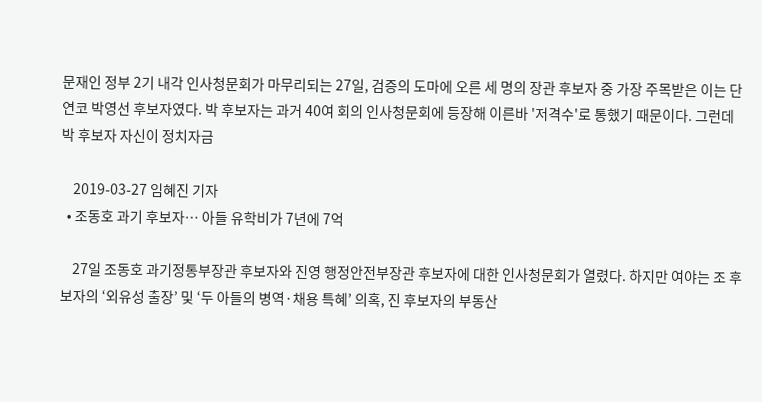문재인 정부 2기 내각 인사청문회가 마무리되는 27일, 검증의 도마에 오른 세 명의 장관 후보자 중 가장 주목받은 이는 단연코 박영선 후보자였다. 박 후보자는 과거 40여 회의 인사청문회에 등장해 이른바 '저격수'로 통했기 때문이다. 그런데 박 후보자 자신이 정치자금

    2019-03-27 임혜진 기자
  • 조동호 과기 후보자… 아들 유학비가 7년에 7억

    27일 조동호 과기정통부장관 후보자와 진영 행정안전부장관 후보자에 대한 인사청문회가 열렸다. 하지만 여야는 조 후보자의 ‘외유성 출장’ 및 ‘두 아들의 병역·채용 특혜’ 의혹, 진 후보자의 부동산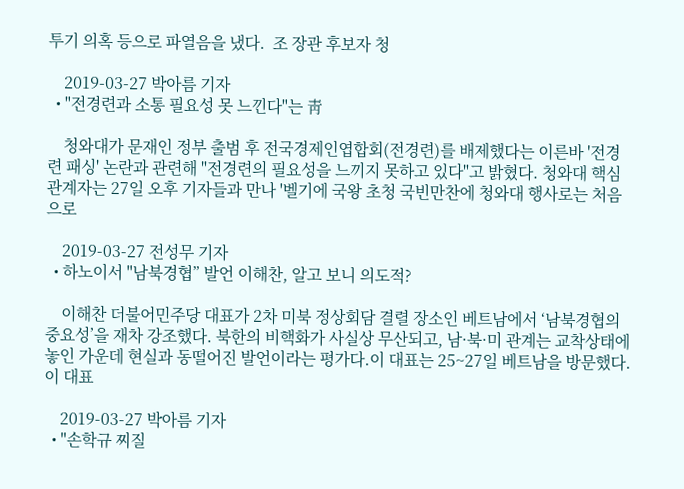투기 의혹 등으로 파열음을 냈다.  조 장관 후보자 청

    2019-03-27 박아름 기자
  • "전경련과 소통 필요성 못 느낀다"는 靑

    청와대가 문재인 정부 출범 후 전국경제인엽합회(전경련)를 배제했다는 이른바 '전경련 패싱' 논란과 관련해 "전경련의 필요성을 느끼지 못하고 있다"고 밝혔다. 청와대 핵심 관계자는 27일 오후 기자들과 만나 '벨기에 국왕 초청 국빈만찬에 청와대 행사로는 처음으로

    2019-03-27 전성무 기자
  • 하노이서 "남북경협” 발언 이해찬, 알고 보니 의도적?

    이해찬 더불어민주당 대표가 2차 미북 정상회담 결렬 장소인 베트남에서 ‘남북경협의 중요성’을 재차 강조했다. 북한의 비핵화가 사실상 무산되고, 남·북·미 관계는 교착상태에 놓인 가운데 현실과 동떨어진 발언이라는 평가다.이 대표는 25~27일 베트남을 방문했다. 이 대표

    2019-03-27 박아름 기자
  • "손학규 찌질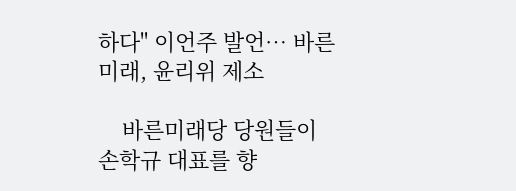하다" 이언주 발언… 바른미래, 윤리위 제소

    바른미래당 당원들이 손학규 대표를 향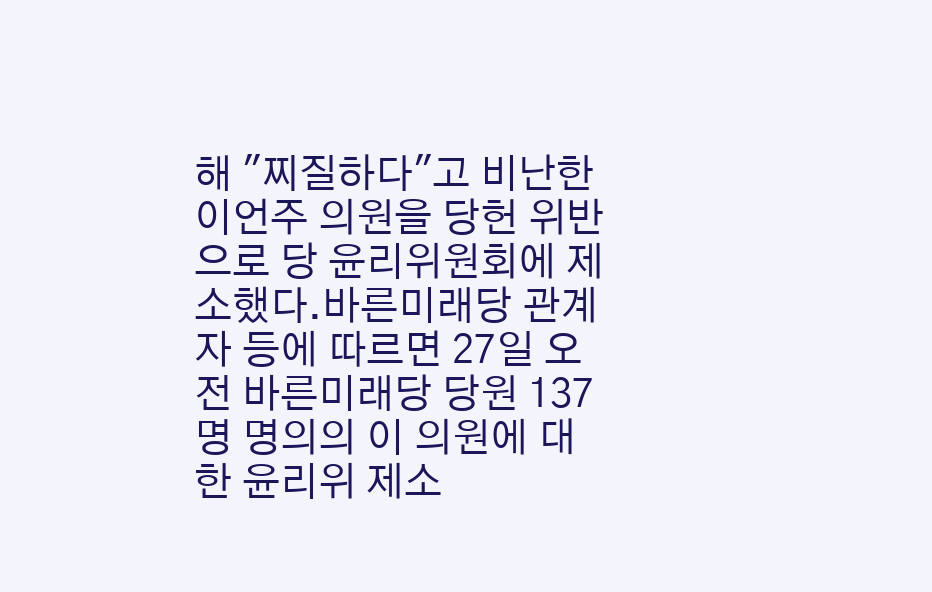해 "찌질하다"고 비난한 이언주 의원을 당헌 위반으로 당 윤리위원회에 제소했다.바른미래당 관계자 등에 따르면 27일 오전 바른미래당 당원 137명 명의의 이 의원에 대한 윤리위 제소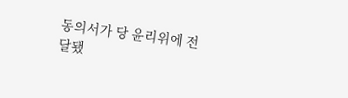동의서가 당 윤리위에 전달됐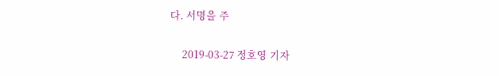다. 서명을 주

    2019-03-27 정호영 기자